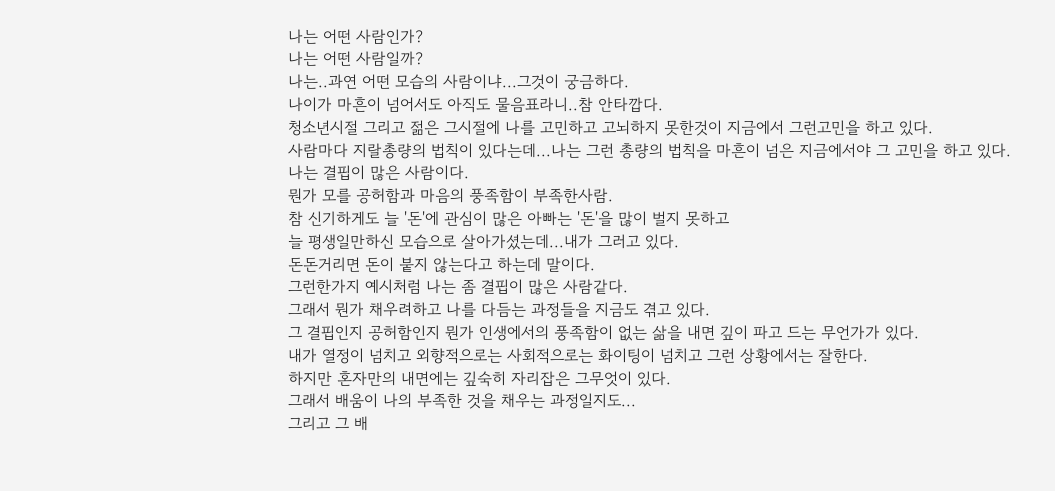나는 어떤 사람인가?
나는 어떤 사람일까?
나는..과연 어떤 모습의 사람이냐...그것이 궁금하다.
나이가 마흔이 넘어서도 아직도 물음표라니..참 안타깝다.
청소년시절 그리고 젊은 그시절에 나를 고민하고 고뇌하지 못한것이 지금에서 그런고민을 하고 있다.
사람마다 지랄총량의 법칙이 있다는데...나는 그런 총량의 법칙을 마흔이 넘은 지금에서야 그 고민을 하고 있다.
나는 결핍이 많은 사람이다.
뭔가 모를 공허함과 마음의 풍족함이 부족한사람.
참 신기하게도 늘 '돈'에 관심이 많은 아빠는 '돈'을 많이 벌지 못하고
늘 평생일만하신 모습으로 살아가셨는데...내가 그러고 있다.
돈돈거리면 돈이 붙지 않는다고 하는데 말이다.
그런한가지 예시처럼 나는 좀 결핍이 많은 사람같다.
그래서 뭔가 채우려하고 나를 다듬는 과정들을 지금도 겪고 있다.
그 결핍인지 공허함인지 뭔가 인생에서의 풍족함이 없는 삶을 내면 깊이 파고 드는 무언가가 있다.
내가 열정이 넘치고 외향적으로는 사회적으로는 화이팅이 넘치고 그런 상황에서는 잘한다.
하지만 혼자만의 내면에는 깊숙히 자리잡은 그무엇이 있다.
그래서 배움이 나의 부족한 것을 채우는 과정일지도...
그리고 그 배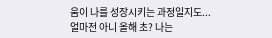움이 나를 성장시키는 과정일지도...
얼마전 아니 올해 초? 나는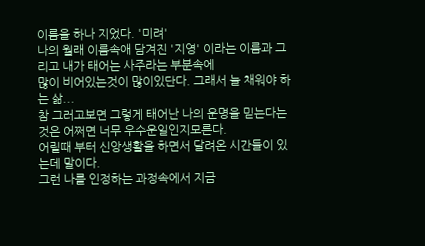이름을 하나 지었다. '미려'
나의 월래 이름속애 담겨진 '지영' 이라는 이름과 그리고 내가 태어는 사주라는 부분속에
많이 비어있는것이 많이있단다. 그래서 늘 채워야 하는 삶...
참 그러고보면 그렇게 태어난 나의 운명을 믿는다는것은 어쩌면 너무 우수운일인지모른다.
어릴때 부터 신앙생활을 하면서 달려온 시간들이 있는데 말이다.
그런 나를 인정하는 과정속에서 지금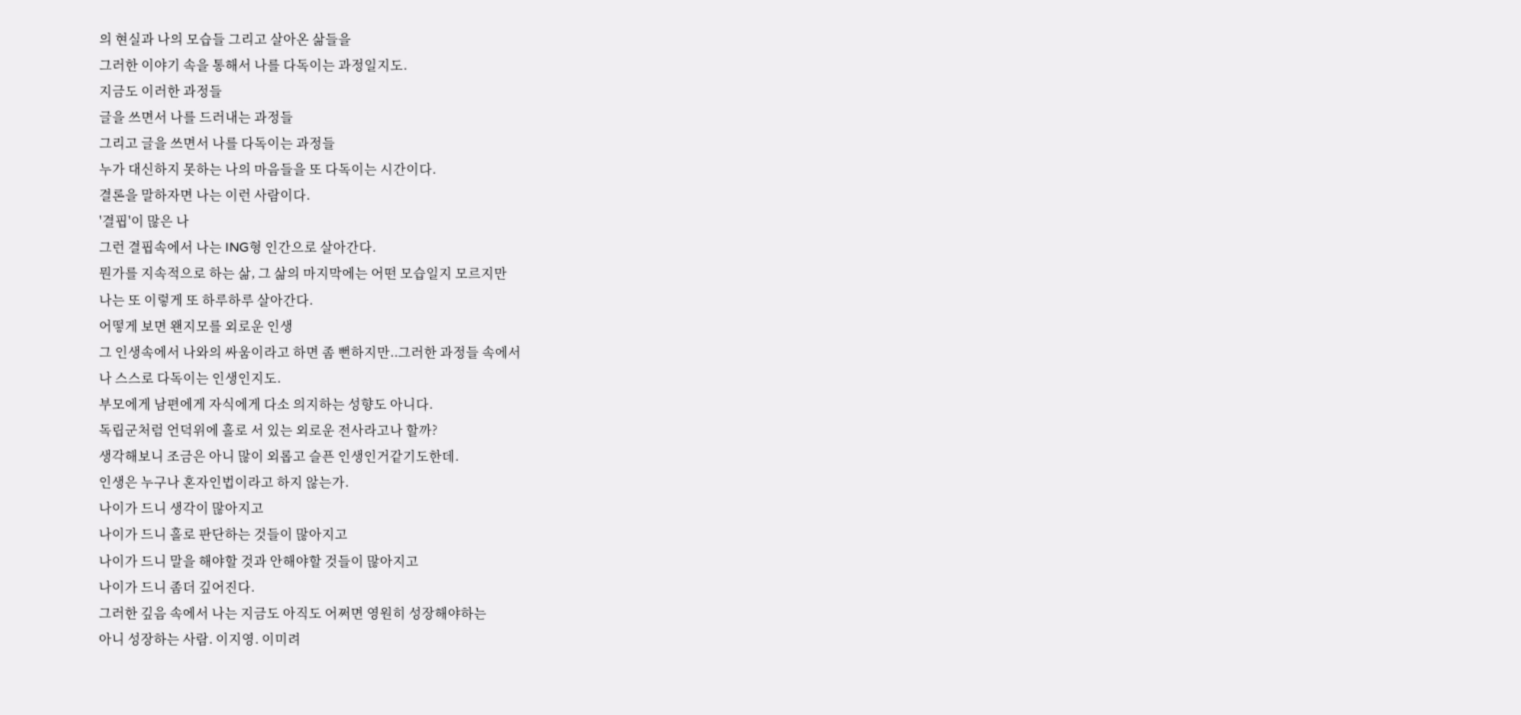의 현실과 나의 모습들 그리고 살아온 삶들을
그러한 이야기 속을 통해서 나를 다독이는 과정일지도.
지금도 이러한 과정들
글을 쓰면서 나를 드러내는 과정들
그리고 글을 쓰면서 나를 다독이는 과정들
누가 대신하지 못하는 나의 마음들을 또 다독이는 시간이다.
결론을 말하자면 나는 이런 사람이다.
'결핍'이 많은 나
그런 결핍속에서 나는 ING형 인간으로 살아간다.
뭔가를 지속적으로 하는 삶, 그 삶의 마지막에는 어떤 모습일지 모르지만
나는 또 이렇게 또 하루하루 살아간다.
어떻게 보면 왠지모를 외로운 인생
그 인생속에서 나와의 싸움이라고 하면 좀 뻔하지만..그러한 과정들 속에서
나 스스로 다독이는 인생인지도.
부모에게 남편에게 자식에게 다소 의지하는 성향도 아니다.
독립군처럼 언덕위에 홀로 서 있는 외로운 전사라고나 할까?
생각해보니 조금은 아니 많이 외롭고 슬픈 인생인거같기도한데.
인생은 누구나 혼자인법이라고 하지 않는가.
나이가 드니 생각이 많아지고
나이가 드니 홀로 판단하는 것들이 많아지고
나이가 드니 말을 해야할 것과 안해야할 것들이 많아지고
나이가 드니 좀더 깊어진다.
그러한 깊음 속에서 나는 지금도 아직도 어쩌면 영원히 성장해야하는
아니 성장하는 사람. 이지영. 이미려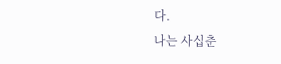다.
나는 사십춘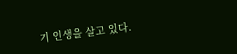기 인생을 살고 있다.